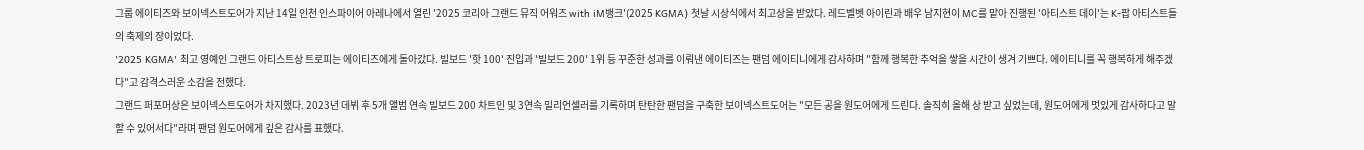그룹 에이티즈와 보이넥스트도어가 지난 14일 인천 인스파이어 아레나에서 열린 '2025 코리아 그랜드 뮤직 어워즈 with iM뱅크'(2025 KGMA) 첫날 시상식에서 최고상을 받았다. 레드벨벳 아이린과 배우 남지현이 MC를 맡아 진행된 '아티스트 데이'는 K-팝 아티스트들의 축제의 장이었다.
'2025 KGMA' 최고 영예인 그랜드 아티스트상 트로피는 에이티즈에게 돌아갔다. 빌보드 '핫 100' 진입과 '빌보드 200' 1위 등 꾸준한 성과를 이뤄낸 에이티즈는 팬덤 에이티니에게 감사하며 "함께 행복한 추억을 쌓을 시간이 생겨 기쁘다. 에이티니를 꼭 행복하게 해주겠다"고 감격스러운 소감을 전했다.
그랜드 퍼포머상은 보이넥스트도어가 차지했다. 2023년 데뷔 후 5개 앨범 연속 빌보드 200 차트인 및 3연속 밀리언셀러를 기록하며 탄탄한 팬덤을 구축한 보이넥스트도어는 "모든 공을 원도어에게 드린다. 솔직히 올해 상 받고 싶었는데, 원도어에게 멋있게 감사하다고 말할 수 있어서다"라며 팬덤 원도어에게 깊은 감사를 표했다.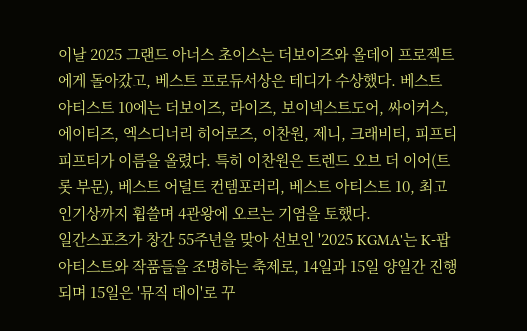이날 2025 그랜드 아너스 초이스는 더보이즈와 올데이 프로젝트에게 돌아갔고, 베스트 프로듀서상은 테디가 수상했다. 베스트 아티스트 10에는 더보이즈, 라이즈, 보이넥스트도어, 싸이커스, 에이티즈, 엑스디너리 히어로즈, 이찬원, 제니, 크래비티, 피프티피프티가 이름을 올렸다. 특히 이찬원은 트렌드 오브 더 이어(트롯 부문), 베스트 어덜트 컨템포러리, 베스트 아티스트 10, 최고 인기상까지 휩쓸며 4관왕에 오르는 기염을 토했다.
일간스포츠가 창간 55주년을 맞아 선보인 '2025 KGMA'는 K-팝 아티스트와 작품들을 조명하는 축제로, 14일과 15일 양일간 진행되며 15일은 '뮤직 데이'로 꾸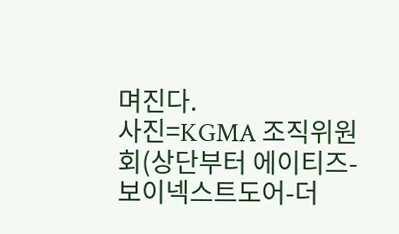며진다.
사진=KGMA 조직위원회(상단부터 에이티즈- 보이넥스트도어-더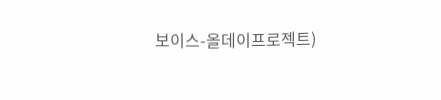보이스-올데이프로젝트)